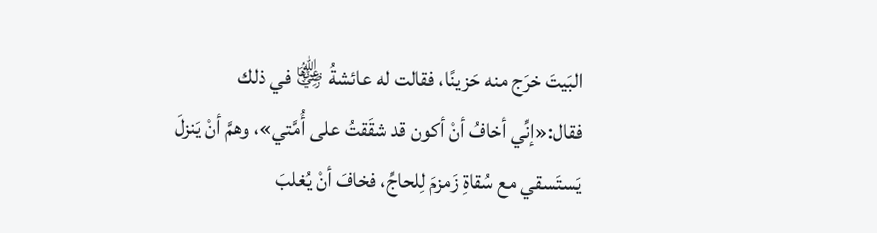البَيتَ خرَج منه حَزينًا، فقالت له عائشةُ ﵂ في ذلك فقال:«إنِّي أخافُ أنْ أكون قد شقَقتُ على أُمَّتي»، وهمَّ أنْ يَنزلَ يَستَسقي مع سُقاةِ زَمزمَ لِلحاجِّ، فخافَ أنْ يُغلبَ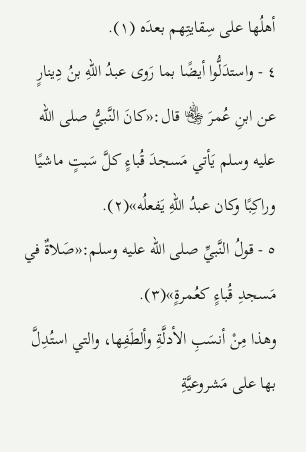أهلُها على سِقايتِهم بعدَه (١).
٤ - واستدَلُّوا أيضًا بما رَوى عبدُ اللهِ بنُ دِينارٍ عن ابنِ عُمرَ ﵄ قال:«كانَ النَّبيُّ صلى الله عليه وسلم يَأتي مَسجدَ قُباءٍ كلَّ سَبتٍ ماشيًا وراكِبًا وكان عبدُ اللهِ يَفعلُه»(٢).
٥ - قولُ النَّبيِّ صلى الله عليه وسلم:«صَلاةٌ في مَسجدِ قُباءٍ كعُمرةٍ»(٣).
وهذا مِنْ أنسَبِ الأدلَّةِ وألطَفِها، والتي استُدِلَّ بها على مَشروعيَّةِ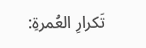تَكرارِ العُمرةِ: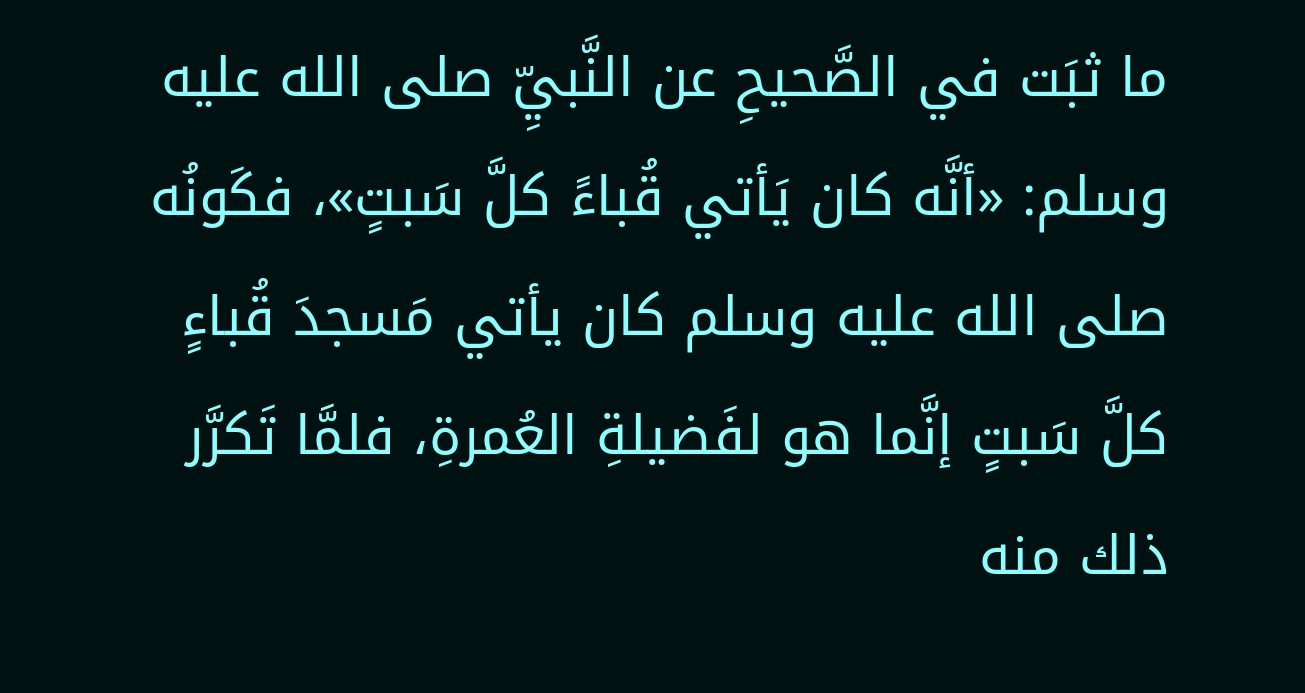ما ثبَت في الصَّحيحِ عن النَّبيِّ صلى الله عليه وسلم: «أنَّه كان يَأتي قُباءً كلَّ سَبتٍ»، فكَونُه صلى الله عليه وسلم كان يأتي مَسجدَ قُباءٍ كلَّ سَبتٍ إنَّما هو لفَضيلةِ العُمرةِ، فلمَّا تَكرَّر ذلك منه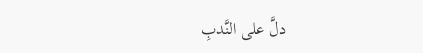دلَّ على النَّدبِ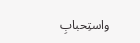واستِحبابِ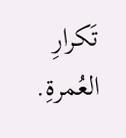تَكرارِ العُمرةِ.